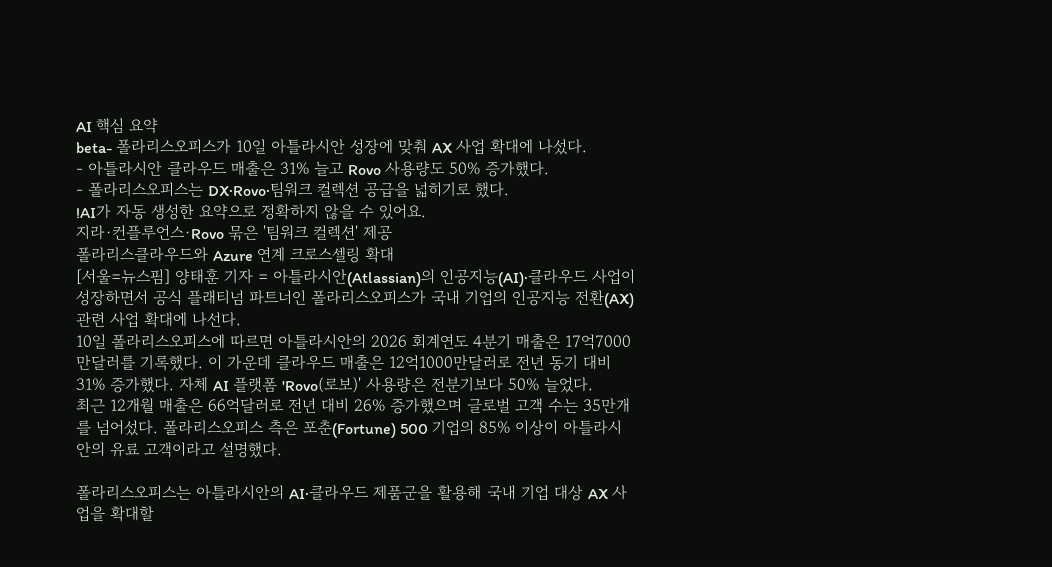AI 핵심 요약
beta- 폴라리스오피스가 10일 아틀라시안 성장에 맞춰 AX 사업 확대에 나섰다.
- 아틀라시안 클라우드 매출은 31% 늘고 Rovo 사용량도 50% 증가했다.
- 폴라리스오피스는 DX·Rovo·팀워크 컬렉션 공급을 넓히기로 했다.
!AI가 자동 생성한 요약으로 정확하지 않을 수 있어요.
지라·컨플루언스·Rovo 묶은 '팀워크 컬렉션' 제공
폴라리스클라우드와 Azure 연계 크로스셀링 확대
[서울=뉴스핌] 양태훈 기자 = 아틀라시안(Atlassian)의 인공지능(AI)·클라우드 사업이 성장하면서 공식 플래티넘 파트너인 폴라리스오피스가 국내 기업의 인공지능 전환(AX) 관련 사업 확대에 나선다.
10일 폴라리스오피스에 따르면 아틀라시안의 2026 회계연도 4분기 매출은 17억7000만달러를 기록했다. 이 가운데 클라우드 매출은 12억1000만달러로 전년 동기 대비 31% 증가했다. 자체 AI 플랫폼 'Rovo(로보)' 사용량은 전분기보다 50% 늘었다.
최근 12개월 매출은 66억달러로 전년 대비 26% 증가했으며 글로벌 고객 수는 35만개를 넘어섰다. 폴라리스오피스 측은 포춘(Fortune) 500 기업의 85% 이상이 아틀라시안의 유료 고객이라고 설명했다.

폴라리스오피스는 아틀라시안의 AI·클라우드 제품군을 활용해 국내 기업 대상 AX 사업을 확대할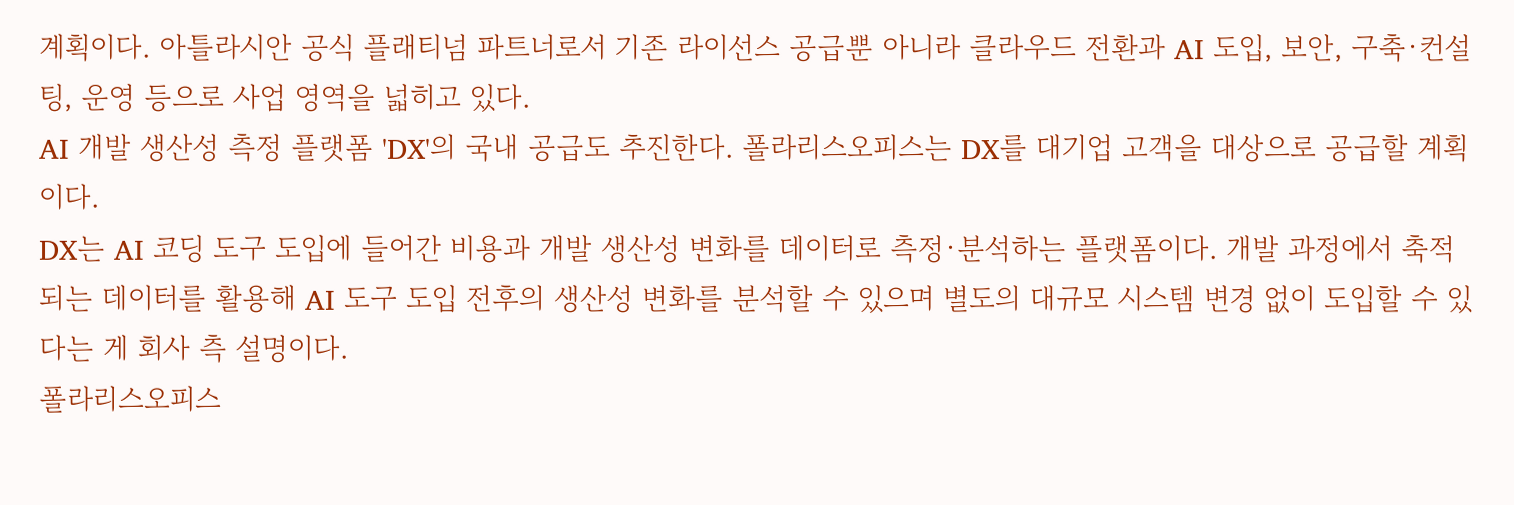계획이다. 아틀라시안 공식 플래티넘 파트너로서 기존 라이선스 공급뿐 아니라 클라우드 전환과 AI 도입, 보안, 구축·컨설팅, 운영 등으로 사업 영역을 넓히고 있다.
AI 개발 생산성 측정 플랫폼 'DX'의 국내 공급도 추진한다. 폴라리스오피스는 DX를 대기업 고객을 대상으로 공급할 계획이다.
DX는 AI 코딩 도구 도입에 들어간 비용과 개발 생산성 변화를 데이터로 측정·분석하는 플랫폼이다. 개발 과정에서 축적되는 데이터를 활용해 AI 도구 도입 전후의 생산성 변화를 분석할 수 있으며 별도의 대규모 시스템 변경 없이 도입할 수 있다는 게 회사 측 설명이다.
폴라리스오피스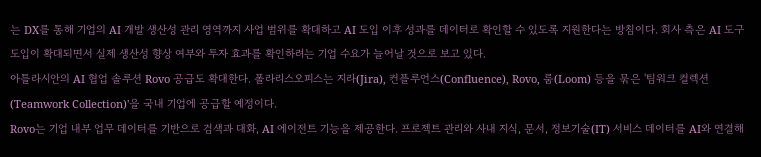는 DX를 통해 기업의 AI 개발 생산성 관리 영역까지 사업 범위를 확대하고 AI 도입 이후 성과를 데이터로 확인할 수 있도록 지원한다는 방침이다. 회사 측은 AI 도구 도입이 확대되면서 실제 생산성 향상 여부와 투자 효과를 확인하려는 기업 수요가 늘어날 것으로 보고 있다.
아틀라시안의 AI 협업 솔루션 Rovo 공급도 확대한다. 폴라리스오피스는 지라(Jira), 컨플루언스(Confluence), Rovo, 룸(Loom) 등을 묶은 '팀워크 컬렉션(Teamwork Collection)'을 국내 기업에 공급할 예정이다.
Rovo는 기업 내부 업무 데이터를 기반으로 검색과 대화, AI 에이전트 기능을 제공한다. 프로젝트 관리와 사내 지식, 문서, 정보기술(IT) 서비스 데이터를 AI와 연결해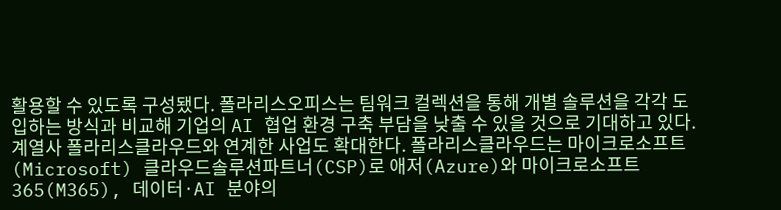활용할 수 있도록 구성됐다. 폴라리스오피스는 팀워크 컬렉션을 통해 개별 솔루션을 각각 도입하는 방식과 비교해 기업의 AI 협업 환경 구축 부담을 낮출 수 있을 것으로 기대하고 있다.
계열사 폴라리스클라우드와 연계한 사업도 확대한다. 폴라리스클라우드는 마이크로소프트(Microsoft) 클라우드솔루션파트너(CSP)로 애저(Azure)와 마이크로소프트365(M365), 데이터·AI 분야의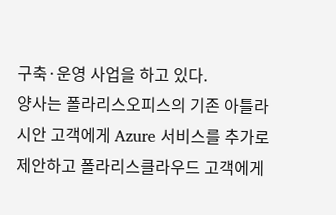구축·운영 사업을 하고 있다.
양사는 폴라리스오피스의 기존 아틀라시안 고객에게 Azure 서비스를 추가로 제안하고 폴라리스클라우드 고객에게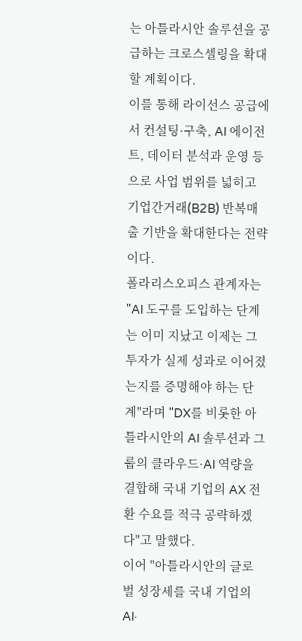는 아틀라시안 솔루션을 공급하는 크로스셀링을 확대할 계획이다.
이를 통해 라이선스 공급에서 컨설팅·구축, AI 에이전트, 데이터 분석과 운영 등으로 사업 범위를 넓히고 기업간거래(B2B) 반복매출 기반을 확대한다는 전략이다.
폴라리스오피스 관계자는 "AI 도구를 도입하는 단계는 이미 지났고 이제는 그 투자가 실제 성과로 이어졌는지를 증명해야 하는 단계"라며 "DX를 비롯한 아틀라시안의 AI 솔루션과 그룹의 클라우드·AI 역량을 결합해 국내 기업의 AX 전환 수요를 적극 공략하겠다"고 말했다.
이어 "아틀라시안의 글로벌 성장세를 국내 기업의 AI·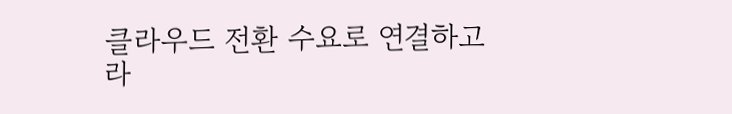클라우드 전환 수요로 연결하고 라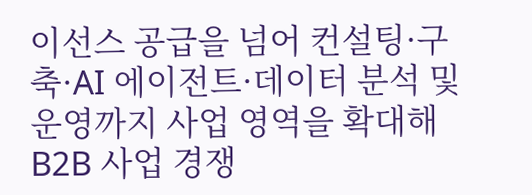이선스 공급을 넘어 컨설팅·구축·AI 에이전트·데이터 분석 및 운영까지 사업 영역을 확대해 B2B 사업 경쟁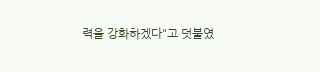력을 강화하겠다"고 덧붙였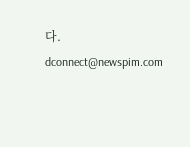다.
dconnect@newspim.com